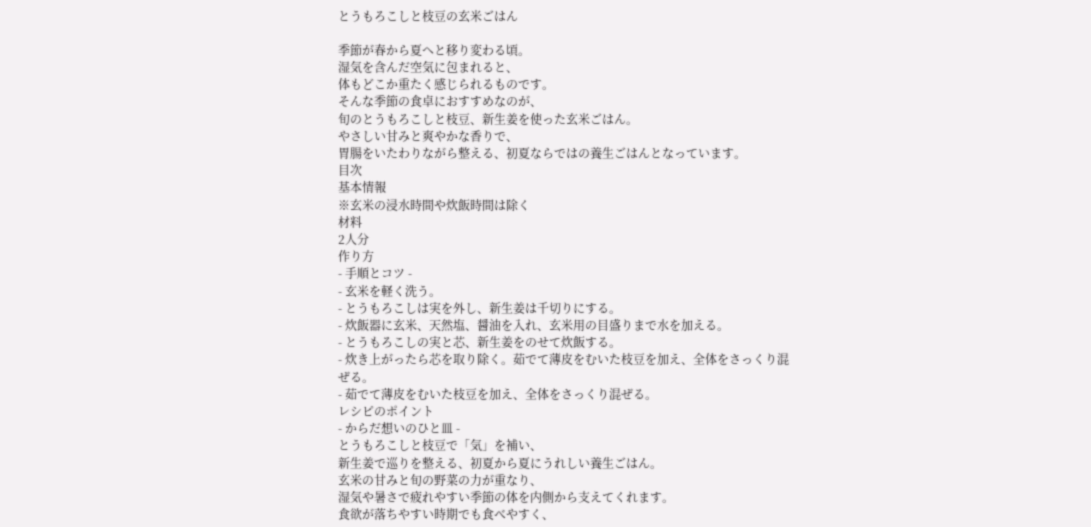とうもろこしと枝豆の玄米ごはん

季節が春から夏へと移り変わる頃。
湿気を含んだ空気に包まれると、
体もどこか重たく感じられるものです。
そんな季節の食卓におすすめなのが、
旬のとうもろこしと枝豆、新生姜を使った玄米ごはん。
やさしい甘みと爽やかな香りで、
胃腸をいたわりながら整える、初夏ならではの養生ごはんとなっています。
目次
基本情報
※玄米の浸水時間や炊飯時間は除く
材料
2人分
作り方
- 手順とコツ -
- 玄米を軽く洗う。
- とうもろこしは実を外し、新生姜は千切りにする。
- 炊飯器に玄米、天然塩、醤油を入れ、玄米用の目盛りまで水を加える。
- とうもろこしの実と芯、新生姜をのせて炊飯する。
- 炊き上がったら芯を取り除く。茹でて薄皮をむいた枝豆を加え、全体をさっくり混ぜる。
- 茹でて薄皮をむいた枝豆を加え、全体をさっくり混ぜる。
レシピのポイント
- からだ想いのひと皿 -
とうもろこしと枝豆で「気」を補い、
新生姜で巡りを整える、初夏から夏にうれしい養生ごはん。
玄米の甘みと旬の野菜の力が重なり、
湿気や暑さで疲れやすい季節の体を内側から支えてくれます。
食欲が落ちやすい時期でも食べやすく、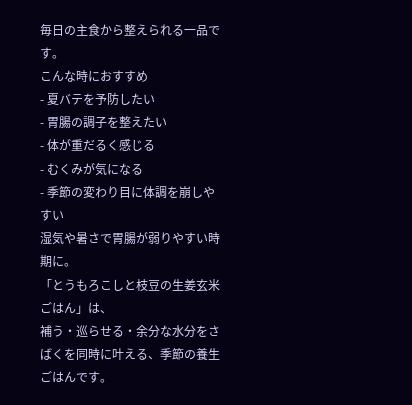毎日の主食から整えられる一品です。
こんな時におすすめ
- 夏バテを予防したい
- 胃腸の調子を整えたい
- 体が重だるく感じる
- むくみが気になる
- 季節の変わり目に体調を崩しやすい
湿気や暑さで胃腸が弱りやすい時期に。
「とうもろこしと枝豆の生姜玄米ごはん」は、
補う・巡らせる・余分な水分をさばくを同時に叶える、季節の養生ごはんです。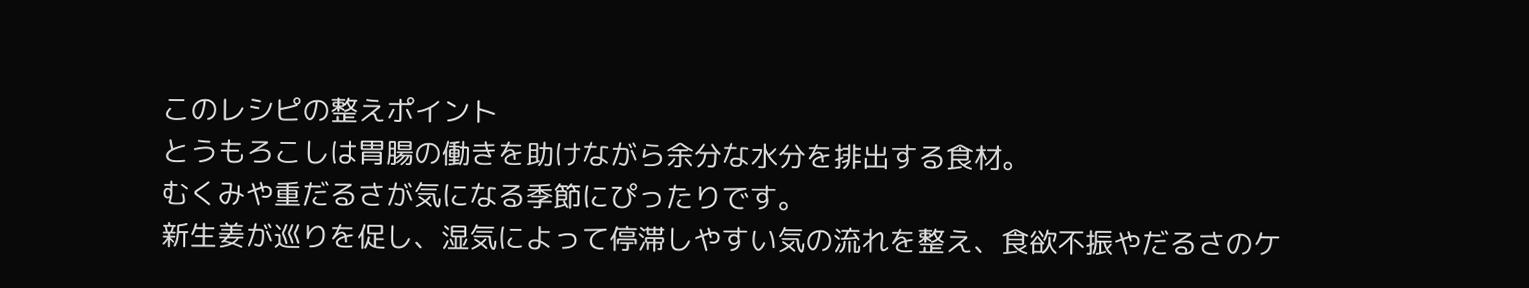このレシピの整えポイント
とうもろこしは胃腸の働きを助けながら余分な水分を排出する食材。
むくみや重だるさが気になる季節にぴったりです。
新生姜が巡りを促し、湿気によって停滞しやすい気の流れを整え、食欲不振やだるさのケ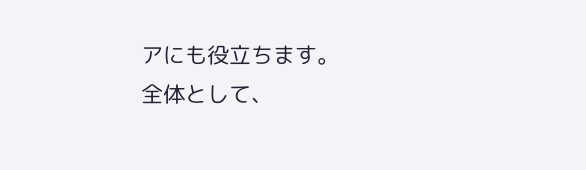アにも役立ちます。
全体として、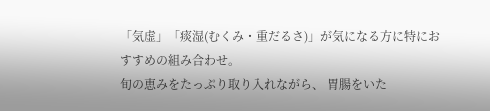「気虚」「痰湿(むくみ・重だるさ)」が気になる方に特におすすめの組み合わせ。
旬の恵みをたっぷり取り入れながら、 胃腸をいた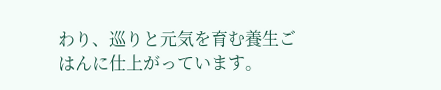わり、巡りと元気を育む養生ごはんに仕上がっています。